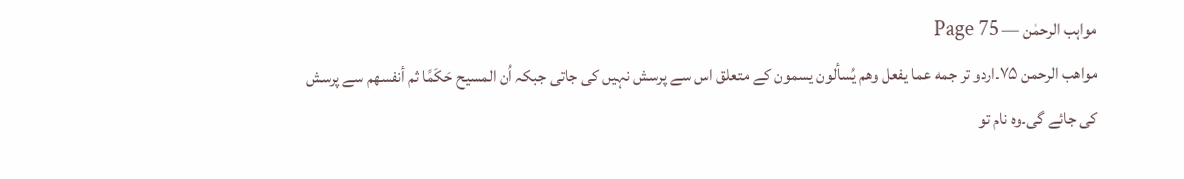مواہب الرحمٰن — Page 75
مواهب الرحمن ۷۵۔اردو تر جمه عما يفعل وهم يُسألون يسمون کے متعلق اس سے پرسش نہیں کی جاتی جبکہ اُن المسيح حَكَمًا ثم أنفسهم سے پرسش کی جائے گی۔وہ نام تو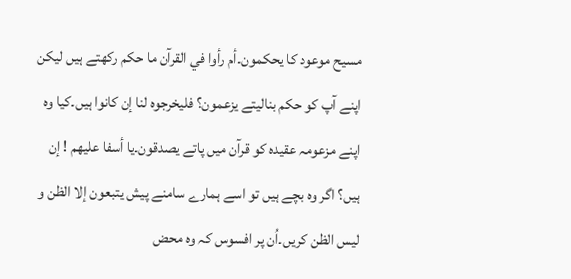مسیح موعود کا يحكمون۔أم رأوا في القرآن ما حكم رکھتے ہیں لیکن اپنے آپ کو حکم بنالیتے يزعمون؟ فليخرجوه لنا إن كانوا ہیں۔کیا وہ اپنے مزعومہ عقیدہ کو قرآن میں پاتے يصدقون۔يا أسفا عليهم ! إن ہیں؟ اگر وہ بچے ہیں تو اسے ہمارے سامنے پیش يتبعون إلا الظن و ليس الظن کریں۔اُن پر افسوس کہ وہ محض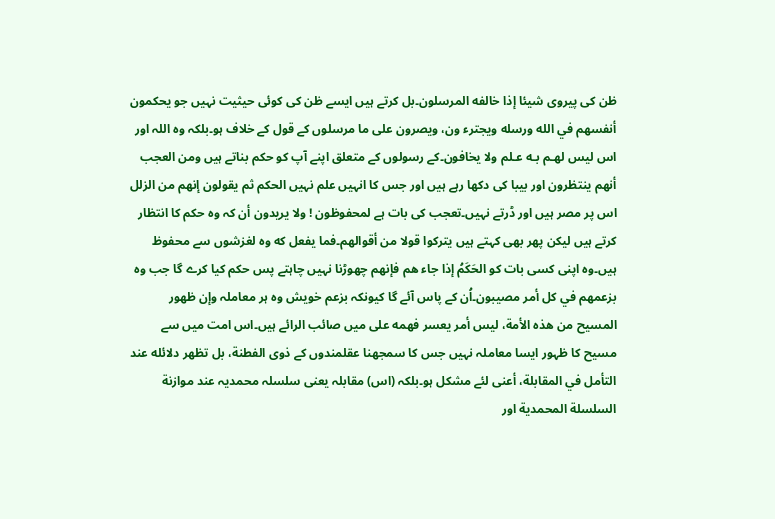ظن کی پیروی شيئا إذا خالفه المرسلون۔بل کرتے ہیں ایسے ظن کی کوئی حیثیت نہیں جو يحكمون أنفسهم في الله ورسله ويجترء ون، ويصرون على ما مرسلوں کے قول کے خلاف ہو۔بلکہ وہ اللہ اور اس ليس لهـم بـه عـلم ولا يخافون۔کے رسولوں کے متعلق اپنے آپ کو حکم بناتے ہیں ومن العجب أنهم ينتظرون اور بیبا کی دکھا رہے ہیں اور جس کا انہیں علم نہیں الحكم ثم يقولون إنهم من الزلل اس پر مصر ہیں اور ڈرتے نہیں۔تعجب کی بات ہے لمحفوظون ! ولا يريدون أن کہ وہ حکم کا انتظار کرتے ہیں لیکن پھر بھی کہتے ہیں يتركوا قولا من أقوالهم۔فما يفعل كه وه لغزشوں سے محفوظ ہیں۔وہ اپنی کسی بات کو الحَكَمُ إذا جاء هم فإنهم چھوڑنا نہیں چاہتے پس حکم کیا کرے گا جب وہ بزعمهم في كل أمر مصيبون۔اُن کے پاس آئے گا کیونکہ بزعم خویش وہ ہر معاملہ وإن ظهور المسيح من هذه الأمة، ليس أمر يعسر فهمه على میں صائب الرائے ہیں۔اس امت میں سے مسیح کا ظہور ایسا معاملہ نہیں جس کا سمجھنا عقلمندوں کے ذوى الفطنة، بل تظهر دلائله عند التأمل في المقابلة، أعنى لئے مشکل ہو۔بلکہ (اس) مقابلہ یعنی سلسلہ محمدیہ عند موازنة السلسلة المحمدية اور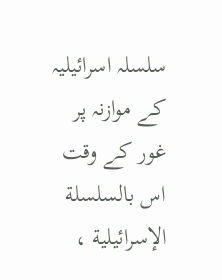سلسلہ اسرائیلیہ کے موازنہ پر غور کے وقت اس بالسلسلة الإسرائيلية ،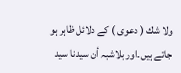ولا شك ( دعوى ) کے دلائل ظاہر ہو جاتے ہیں۔اور بلاشبہ أن سيدنا سيد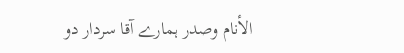الأنام وصدر ہمارے آقا سردار دو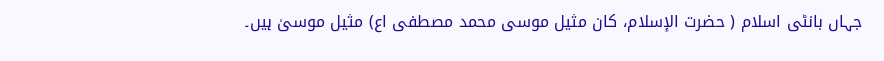جہاں بانٹی اسلام ( حضرت الإسلام، كان مثيل موسى محمد مصطفی اع) مثیل موسیٰ ہیں۔